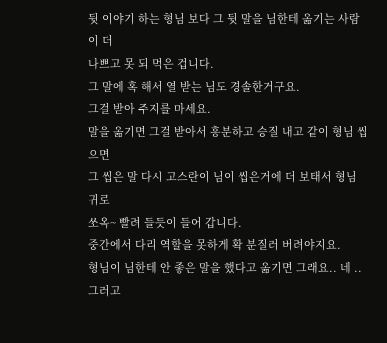뒷 이야기 하는 형님 보다 그 뒷 말을 님한테 옮기는 사람이 더
나쁘고 못 되 먹은 겁니다.
그 말에 혹 해서 열 받는 님도 경솔한거구요.
그걸 받아 주지를 마세요.
말을 옮기면 그걸 받아서 흥분하고 승질 내고 같이 형님 씹으면
그 씹은 말 다시 고스란이 님이 씹은거에 더 보태서 형님 귀로
쏘옥~ 빨려 들듯이 들어 갑니다.
중간에서 다리 역할을 못하게 확 분질러 버려야지요.
형님이 님한테 안 좋은 말을 했다고 옮기면 그래요.. 네 ..그러고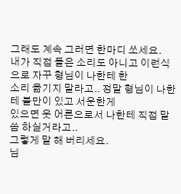그래도 계속 그러면 한마디 쏘세요.
내가 직접 들은 소리도 아니고 이런식으로 자꾸 형님이 나한테 한
소리 옮기지 말라고.. 정말 형님이 나한테 불만이 있고 서운한게
있으면 웃 어른으로서 나한테 직접 말씀 하실거라고..
그렇게 말 해 버리세요.
님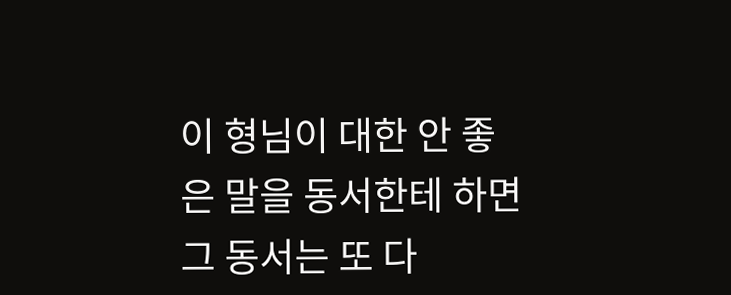이 형님이 대한 안 좋은 말을 동서한테 하면 그 동서는 또 다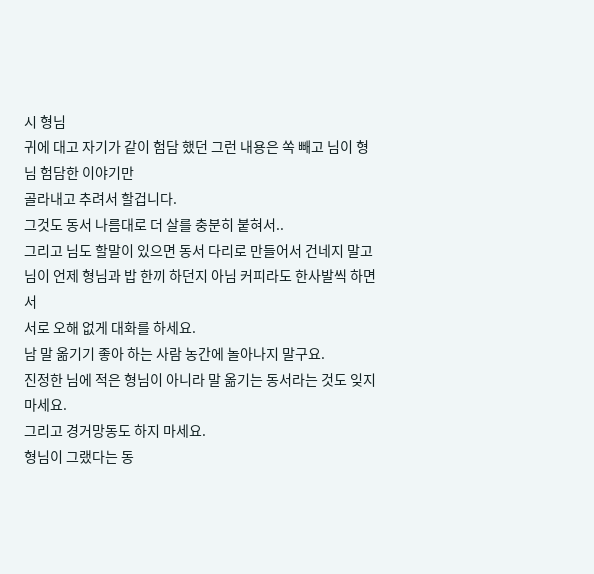시 형님
귀에 대고 자기가 같이 험담 했던 그런 내용은 쏙 빼고 님이 형님 험담한 이야기만
골라내고 추려서 할겁니다.
그것도 동서 나름대로 더 살를 충분히 붙혀서..
그리고 님도 할말이 있으면 동서 다리로 만들어서 건네지 말고
님이 언제 형님과 밥 한끼 하던지 아님 커피라도 한사발씩 하면서
서로 오해 없게 대화를 하세요.
남 말 옮기기 좋아 하는 사람 농간에 놀아나지 말구요.
진정한 님에 적은 형님이 아니라 말 옮기는 동서라는 것도 잊지 마세요.
그리고 경거망동도 하지 마세요.
형님이 그랬다는 동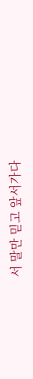서 말만 믿고 앞서가다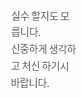실수 할지도 모릅니다.
신중하게 생각하고 처신 하기시 바랍니다.